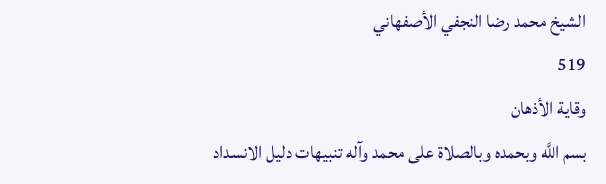الشيخ محمد رضا النجفي الأصفهاني
519
وقاية الأذهان
بسم اللَّه وبحمده وبالصلاة على محمد وآله تنبيهات دليل الانسداد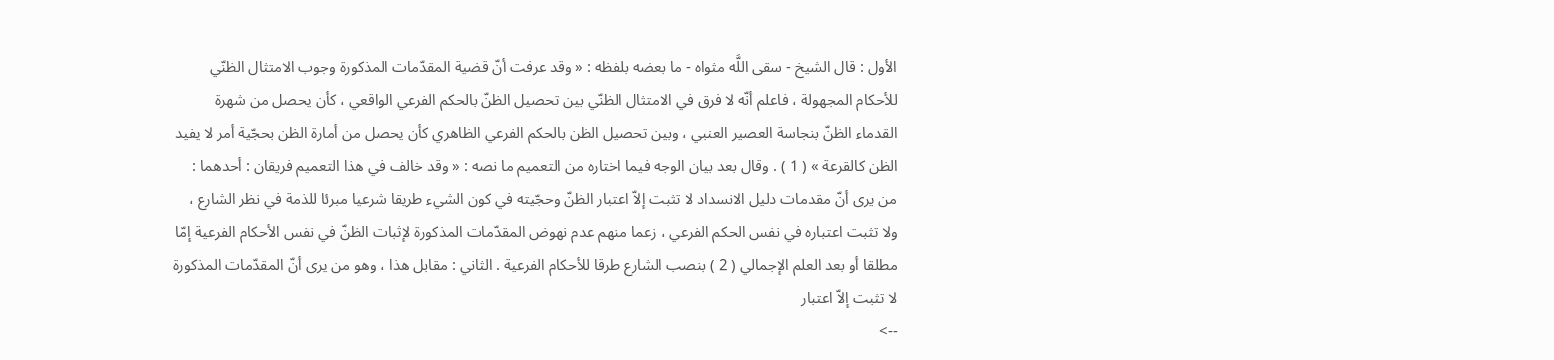الأول : قال الشيخ - سقى اللَّه مثواه - ما بعضه بلفظه : « وقد عرفت أنّ قضية المقدّمات المذكورة وجوب الامتثال الظنّي للأحكام المجهولة ، فاعلم أنّه لا فرق في الامتثال الظنّي بين تحصيل الظنّ بالحكم الفرعي الواقعي ، كأن يحصل من شهرة القدماء الظنّ بنجاسة العصير العنبي ، وبين تحصيل الظن بالحكم الفرعي الظاهري كأن يحصل من أمارة الظن بحجّية أمر لا يفيد الظن كالقرعة » ( 1 ) . وقال بعد بيان الوجه فيما اختاره من التعميم ما نصه : « وقد خالف في هذا التعميم فريقان : أحدهما : من يرى أنّ مقدمات دليل الانسداد لا تثبت إلاّ اعتبار الظنّ وحجّيته في كون الشيء طريقا شرعيا مبرئا للذمة في نظر الشارع ، ولا تثبت اعتباره في نفس الحكم الفرعي ، زعما منهم عدم نهوض المقدّمات المذكورة لإثبات الظنّ في نفس الأحكام الفرعية إمّا مطلقا أو بعد العلم الإجمالي ( 2 ) بنصب الشارع طرقا للأحكام الفرعية . الثاني : مقابل هذا ، وهو من يرى أنّ المقدّمات المذكورة لا تثبت إلاّ اعتبار
-->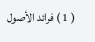( 1 ) فرائد الأصول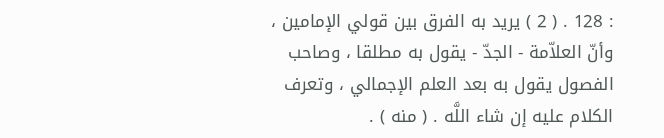: 128 . ( 2 ) يريد به الفرق بين قولي الإمامين ، وأنّ العلاّمة - الجدّ - يقول به مطلقا ، وصاحب الفصول يقول به بعد العلم الإجمالي ، وتعرف الكلام عليه إن شاء اللَّه . ( منه ) .